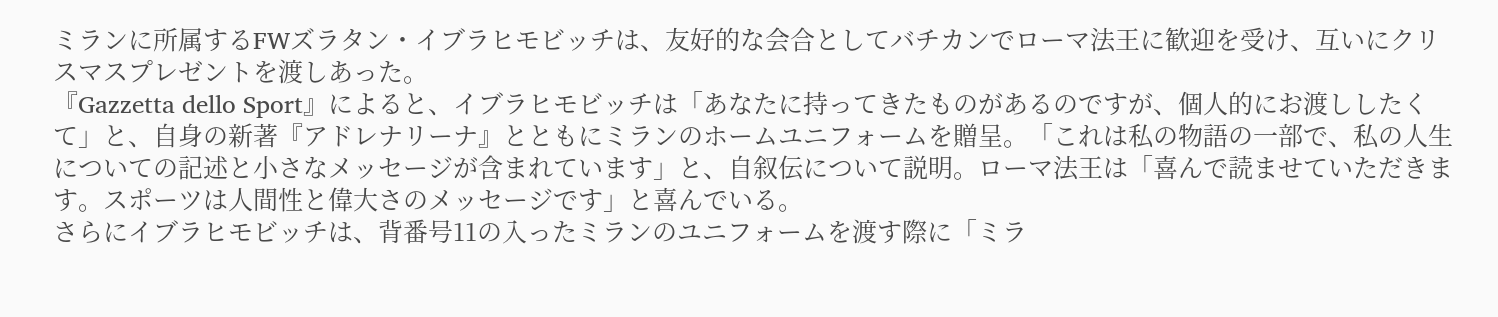ミランに所属するFWズラタン・イブラヒモビッチは、友好的な会合としてバチカンでローマ法王に歓迎を受け、互いにクリスマスプレゼントを渡しあった。
『Gazzetta dello Sport』によると、イブラヒモビッチは「あなたに持ってきたものがあるのですが、個人的にお渡ししたくて」と、自身の新著『アドレナリーナ』とともにミランのホームユニフォームを贈呈。「これは私の物語の一部で、私の人生についての記述と小さなメッセージが含まれています」と、自叙伝について説明。ローマ法王は「喜んで読ませていただきます。スポーツは人間性と偉大さのメッセージです」と喜んでいる。
さらにイブラヒモビッチは、背番号11の入ったミランのユニフォームを渡す際に「ミラ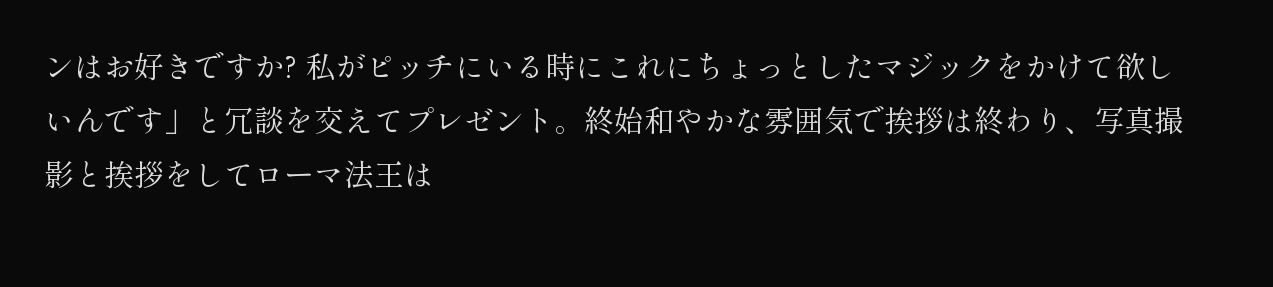ンはお好きですか? 私がピッチにいる時にこれにちょっとしたマジックをかけて欲しいんです」と冗談を交えてプレゼント。終始和やかな雰囲気で挨拶は終わり、写真撮影と挨拶をしてローマ法王は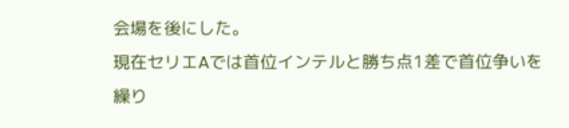会場を後にした。
現在セリエAでは首位インテルと勝ち点1差で首位争いを繰り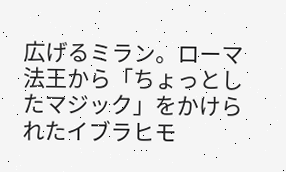広げるミラン。ローマ法王から「ちょっとしたマジック」をかけられたイブラヒモ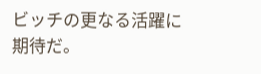ビッチの更なる活躍に期待だ。